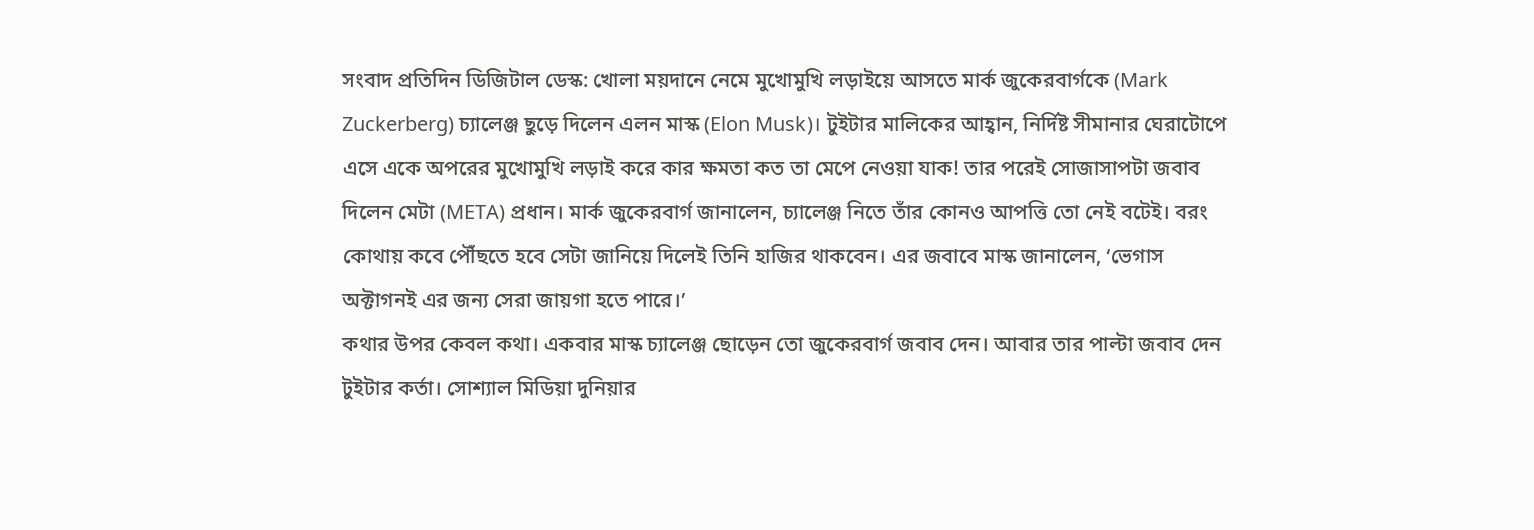সংবাদ প্রতিদিন ডিজিটাল ডেস্ক: খোলা ময়দানে নেমে মুখোমুখি লড়াইয়ে আসতে মার্ক জুকেরবার্গকে (Mark Zuckerberg) চ্যালেঞ্জ ছুড়ে দিলেন এলন মাস্ক (Elon Musk)। টুইটার মালিকের আহ্বান, নির্দিষ্ট সীমানার ঘেরাটোপে এসে একে অপরের মুখোমুখি লড়াই করে কার ক্ষমতা কত তা মেপে নেওয়া যাক! তার পরেই সোজাসাপটা জবাব দিলেন মেটা (META) প্রধান। মার্ক জুকেরবার্গ জানালেন, চ্যালেঞ্জ নিতে তাঁর কোনও আপত্তি তো নেই বটেই। বরং কোথায় কবে পৌঁছতে হবে সেটা জানিয়ে দিলেই তিনি হাজির থাকবেন। এর জবাবে মাস্ক জানালেন, ‘ভেগাস অক্টাগনই এর জন্য সেরা জায়গা হতে পারে।’
কথার উপর কেবল কথা। একবার মাস্ক চ্যালেঞ্জ ছোড়েন তো জুকেরবার্গ জবাব দেন। আবার তার পাল্টা জবাব দেন টুইটার কর্তা। সোশ্যাল মিডিয়া দুনিয়ার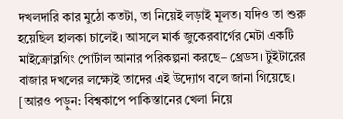দখলদারি কার মুঠো কতটা, তা নিয়েই লড়াই মূলত। যদিও তা শুরু হয়েছিল হালকা চালেই। আসলে মার্ক জুকেরবার্গের মেটা একটি মাইক্রোব্লগিং পোর্টাল আনার পরিকল্পনা করছে– থ্রেডস। টুইটারের বাজার দখলের লক্ষ্যেই তাদের এই উদ্যোগ বলে জানা গিয়েছে।
[আরও পড়ুন: বিশ্বকাপে পাকিস্তানের খেলা নিয়ে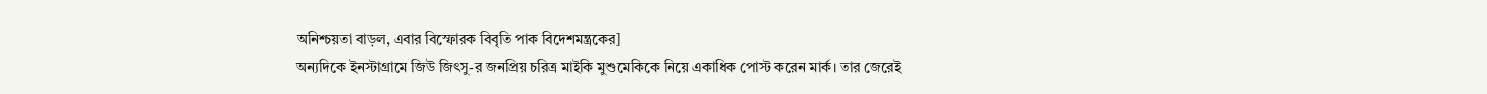অনিশ্চয়তা বাড়ল, এবার বিস্ফোরক বিবৃতি পাক বিদেশমন্ত্রকের]
অন্যদিকে ইনস্টাগ্রামে জিউ জিৎসু-র জনপ্রিয় চরিত্র মাইকি মুশুমেকিকে নিয়ে একাধিক পোস্ট করেন মার্ক। তার জেরেই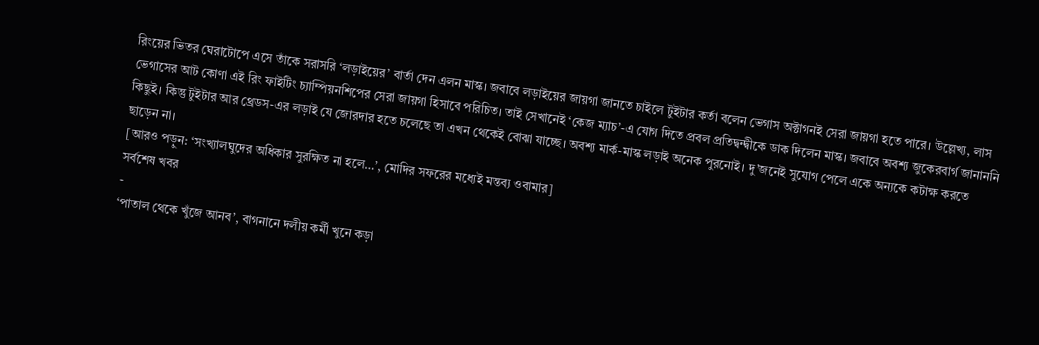রিংয়ের ভিতর ঘেরাটোপে এসে তাঁকে সরাসরি ‘লড়াইয়ের’ বার্তা দেন এলন মাস্ক। জবাবে লড়াইয়ের জায়গা জানতে চাইলে টুইটার কর্তা বলেন ভেগাস অক্টাগনই সেরা জায়গা হতে পারে। উল্লেখ্য, লাস ভেগাসের আট কোণা এই রিং ফাইটিং চ্যাম্পিয়নশিপের সেরা জায়গা হিসাবে পরিচিত। তাই সেখানেই ‘কেজ ম্যাচ’-এ যোগ দিতে প্রবল প্রতিদ্বন্দ্বীকে ডাক দিলেন মাস্ক। জবাবে অবশ্য জুকেরবার্গ জানাননি কিছুই। কিন্তু টুইটার আর থ্রেডস-এর লড়াই যে জোরদার হতে চলেছে তা এখন থেকেই বোঝা যাচ্ছে। অবশ্য মার্ক-মাস্ক লড়াই অনেক পুরনোই। দু’জনেই সুযোগ পেলে একে অন্যকে কটাক্ষ করতে ছাড়েন না।
[আরও পড়ুন: ‘সংখ্যালঘুদের অধিকার সুরক্ষিত না হলে…’, মোদির সফরের মধ্যেই মন্তব্য ওবামার]
সর্বশেষ খবর
-
‘পাতাল থেকে খুঁজে আনব’, বাগনানে দলীয় কর্মী খুনে কড়া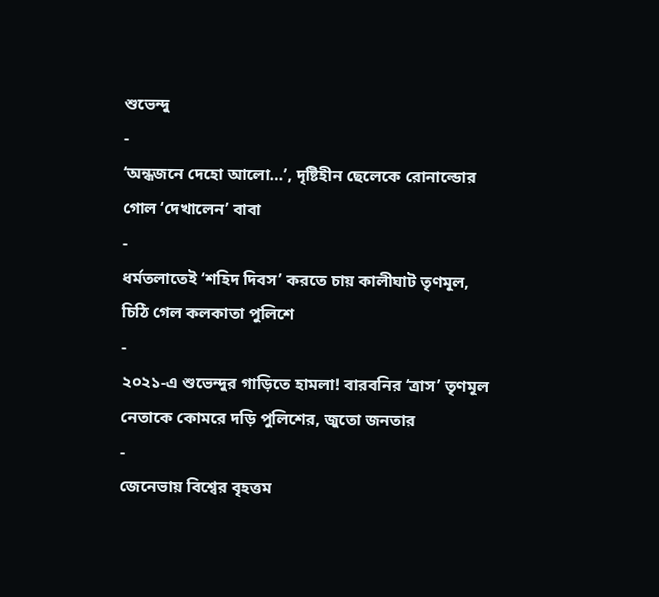শুভেন্দু
-
‘অন্ধজনে দেহো আলো…’, দৃষ্টিহীন ছেলেকে রোনাল্ডোর গোল ‘দেখালেন’ বাবা
-
ধর্মতলাতেই ‘শহিদ দিবস’ করতে চায় কালীঘাট তৃণমূল, চিঠি গেল কলকাতা পুলিশে
-
২০২১-এ শুভেন্দুর গাড়িতে হামলা! বারবনির ‘ত্রাস’ তৃণমূল নেতাকে কোমরে দড়ি পুলিশের, জুতো জনতার
-
জেনেভায় বিশ্বের বৃহত্তম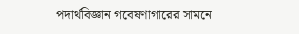পদার্থবিজ্ঞান গবেষণাগারের সামনে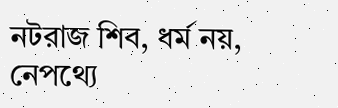নটরাজ শিব, ধর্ম নয়, নেপথ্যে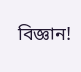বিজ্ঞান!